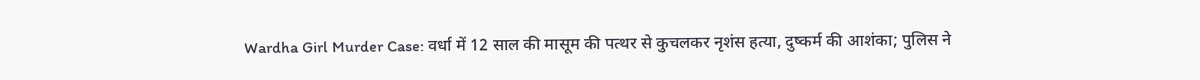Wardha Girl Murder Case: वर्धा में 12 साल की मासूम की पत्थर से कुचलकर नृशंस हत्या, दुष्कर्म की आशंका; पुलिस ने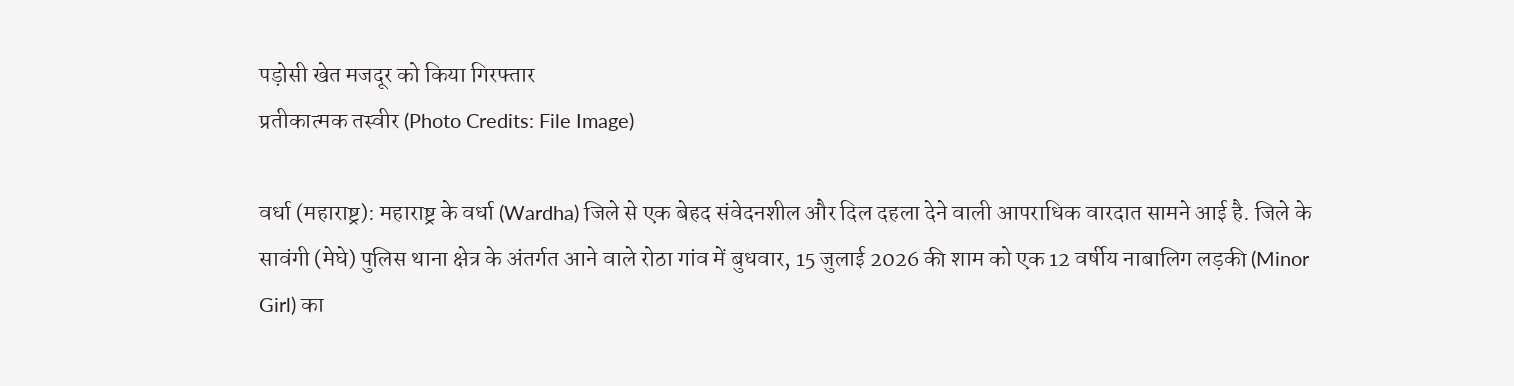पड़ोसी खेत मजदूर को किया गिरफ्तार
प्रतीकात्मक तस्वीर (Photo Credits: File Image)

वर्धा (महाराष्ट्र): महाराष्ट्र के वर्धा (Wardha) जिले से एक बेहद संवेदनशील और दिल दहला देने वाली आपराधिक वारदात सामने आई है. जिले के सावंगी (मेघे) पुलिस थाना क्षेत्र के अंतर्गत आने वाले रोठा गांव में बुधवार, 15 जुलाई 2026 की शाम को एक 12 वर्षीय नाबालिग लड़की (Minor Girl) का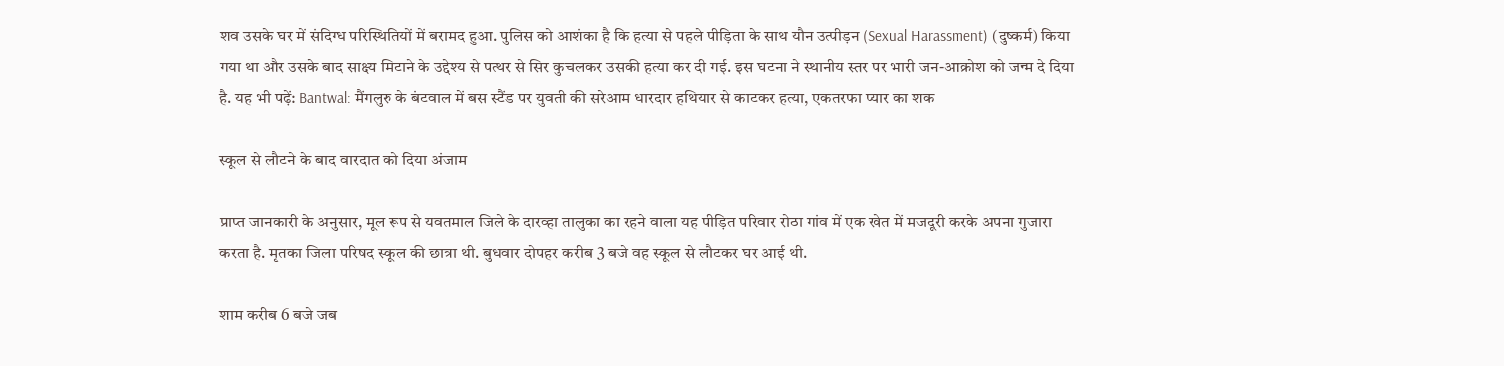शव उसके घर में संदिग्ध परिस्थितियों में बरामद हुआ. पुलिस को आशंका है कि हत्या से पहले पीड़िता के साथ यौन उत्पीड़न (Sexual Harassment) (दुष्कर्म) किया गया था और उसके बाद साक्ष्य मिटाने के उद्देश्य से पत्थर से सिर कुचलकर उसकी हत्या कर दी गई. इस घटना ने स्थानीय स्तर पर भारी जन-आक्रोश को जन्म दे दिया है. यह भी पढ़ें: Bantwal: मैंगलुरु के बंटवाल में बस स्टैंड पर युवती की सरेआम धारदार हथियार से काटकर हत्या, एकतरफा प्यार का शक

स्कूल से लौटने के बाद वारदात को दिया अंजाम

प्राप्त जानकारी के अनुसार, मूल रूप से यवतमाल जिले के दारव्हा तालुका का रहने वाला यह पीड़ित परिवार रोठा गांव में एक खेत में मजदूरी करके अपना गुजारा करता है. मृतका जिला परिषद स्कूल की छात्रा थी. बुधवार दोपहर करीब 3 बजे वह स्कूल से लौटकर घर आई थी.

शाम करीब 6 बजे जब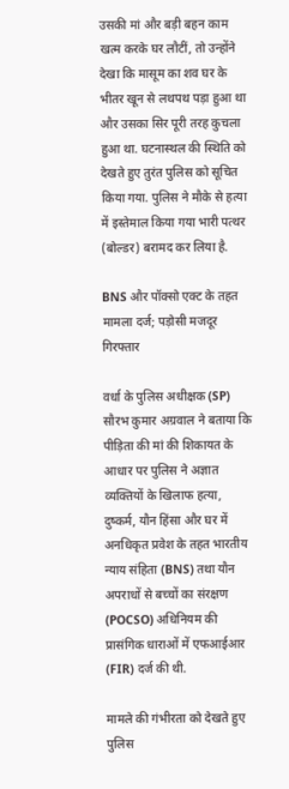उसकी मां और बड़ी बहन काम खत्म करके घर लौटीं, तो उन्होंने देखा कि मासूम का शव घर के भीतर खून से लथपथ पड़ा हुआ था और उसका सिर पूरी तरह कुचला हुआ था. घटनास्थल की स्थिति को देखते हुए तुरंत पुलिस को सूचित किया गया. पुलिस ने मौके से हत्या में इस्तेमाल किया गया भारी पत्थर (बोल्डर) बरामद कर लिया है.

BNS और पॉक्सो एक्ट के तहत मामला दर्ज; पड़ोसी मजदूर गिरफ्तार

वर्धा के पुलिस अधीक्षक (SP) सौरभ कुमार अग्रवाल ने बताया कि पीड़िता की मां की शिकायत के आधार पर पुलिस ने अज्ञात व्यक्तियों के खिलाफ हत्या, दुष्कर्म, यौन हिंसा और घर में अनधिकृत प्रवेश के तहत भारतीय न्याय संहिता (BNS) तथा यौन अपराधों से बच्चों का संरक्षण (POCSO) अधिनियम की प्रासंगिक धाराओं में एफआईआर (FIR) दर्ज की थी.

मामले की गंभीरता को देखते हुए पुलिस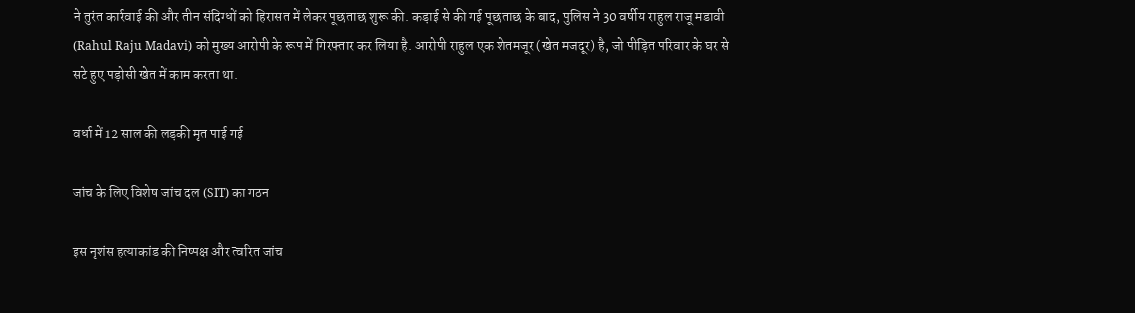ने तुरंत कार्रवाई की और तीन संदिग्धों को हिरासत में लेकर पूछताछ शुरू की. कड़ाई से की गई पूछताछ के बाद, पुलिस ने 30 वर्षीय राहुल राजू मडावी (Rahul Raju Madavi) को मुख्य आरोपी के रूप में गिरफ्तार कर लिया है. आरोपी राहुल एक शेतमजूर (खेत मजदूर) है, जो पीड़ित परिवार के घर से सटे हुए पड़ोसी खेत में काम करता था.

वर्धा में 12 साल की लड़की मृत पाई गई

जांच के लिए विशेष जांच दल (SIT) का गठन

इस नृशंस हत्याकांड की निष्पक्ष और त्वरित जांच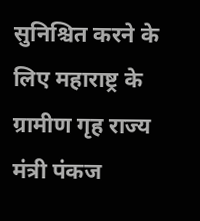सुनिश्चित करने के लिए महाराष्ट्र के ग्रामीण गृह राज्य मंत्री पंकज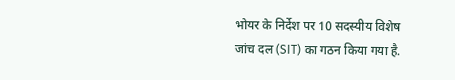भोयर के निर्देश पर 10 सदस्यीय विशेष जांच दल (SIT) का गठन किया गया है.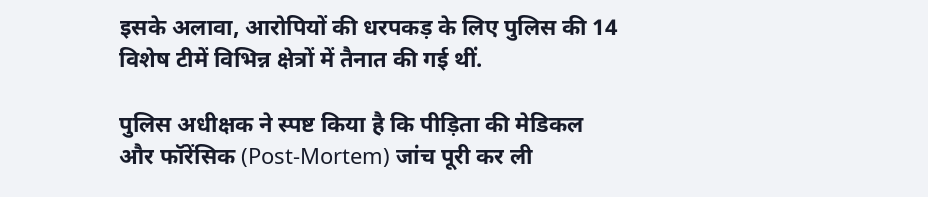इसके अलावा, आरोपियों की धरपकड़ के लिए पुलिस की 14 विशेष टीमें विभिन्न क्षेत्रों में तैनात की गई थीं.

पुलिस अधीक्षक ने स्पष्ट किया है कि पीड़िता की मेडिकल और फॉरेंसिक (Post-Mortem) जांच पूरी कर ली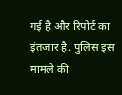गई है और रिपोर्ट का इंतजार है. पुलिस इस मामले की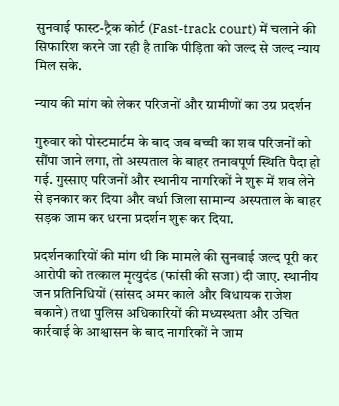सुनवाई फास्ट-ट्रैक कोर्ट (Fast-track court) में चलाने की सिफारिश करने जा रही है ताकि पीड़िता को जल्द से जल्द न्याय मिल सके.

न्याय की मांग को लेकर परिजनों और ग्रामीणों का उग्र प्रदर्शन

गुरुवार को पोस्टमार्टम के बाद जब बच्ची का शव परिजनों को सौंपा जाने लगा, तो अस्पताल के बाहर तनावपूर्ण स्थिति पैदा हो गई. गुस्साए परिजनों और स्थानीय नागरिकों ने शुरू में शव लेने से इनकार कर दिया और वर्धा जिला सामान्य अस्पताल के बाहर सड़क जाम कर धरना प्रदर्शन शुरू कर दिया.

प्रदर्शनकारियों की मांग थी कि मामले की सुनवाई जल्द पूरी कर आरोपी को तत्काल मृत्युदंड (फांसी की सजा) दी जाए. स्थानीय जन प्रतिनिधियों (सांसद अमर काले और विधायक राजेश बकाने) तथा पुलिस अधिकारियों की मध्यस्थता और उचित कार्रवाई के आश्वासन के बाद नागरिकों ने जाम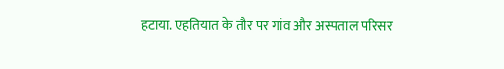हटाया. एहतियात के तौर पर गांव और अस्पताल परिसर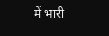में भारी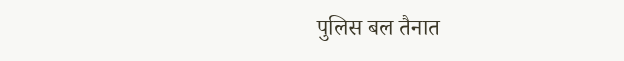पुलिस बल तैनात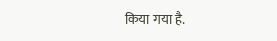किया गया है.